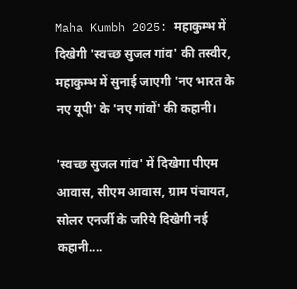Maha Kumbh 2025: महाकुम्भ में दिखेगी 'स्वच्छ सुजल गांव' की तस्वीर, महाकुम्भ में सुनाई जाएगी 'नए भारत के नए यूपी' के 'नए गांवों' की कहानी।

'स्वच्छ सुजल गांव' में दिखेगा पीएम आवास, सीएम आवास, ग्राम पंचायत, सोलर एनर्जी के जरिये दिखेगी नई कहानी....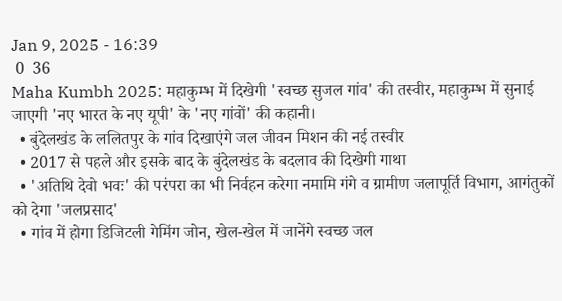Jan 9, 2025 - 16:39
 0  36
Maha Kumbh 2025: महाकुम्भ में दिखेगी 'स्वच्छ सुजल गांव' की तस्वीर, महाकुम्भ में सुनाई जाएगी 'नए भारत के नए यूपी' के 'नए गांवों' की कहानी।
  • बुंदेलखंड के ललितपुर के गांव दिखाएंगे जल जीवन मिशन की नई तस्वीर
  • 2017 से पहले और इसके बाद के बुंदेलखंड के बदलाव की दिखेगी गाथा
  • 'अतिथि देवो भवः' की परंपरा का भी निर्वहन करेगा नमामि गंगे व ग्रामीण जलापूर्ति विभाग, आगंतुकों को देगा 'जलप्रसाद'
  • गांव में होगा डिजिटली गेमिंग जोन, खेल-खेल में जानेंगे स्वच्छ जल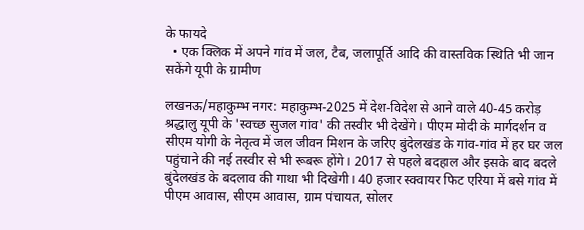के फायदे
  • एक क्लिक में अपने गांव में जल, टैब, जलापूर्ति आदि की वास्तविक स्थिति भी जान सकेंगे यूपी के ग्रामीण

लखनऊ/महाकुम्भ नगर: महाकुम्भ-2025 में देश-विदेश से आने वाले 40-45 करोड़ श्रद्धालु यूपी के 'स्वच्छ सुजल गांव' की तस्वीर भी देखेंगे। पीएम मोदी के मार्गदर्शन व सीएम योगी के नेतृत्व में जल जीवन मिशन के जरिए बुंदेलखंड के गांव-गांव में हर घर जल पहुंचाने की नई तस्वीर से भी रूबरू होंगे। 2017 से पहले बदहाल और इसके बाद बदले बुंदेलखंड के बदलाव की गाथा भी दिखेगी। 40 हजार स्क्वायर फिट एरिया में बसे गांव में पीएम आवास, सीएम आवास, ग्राम पंचायत, सोलर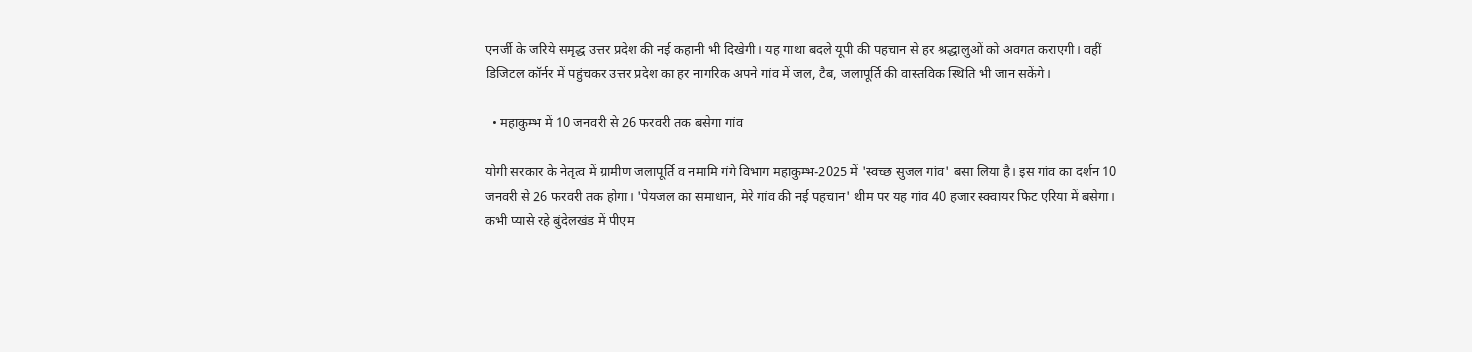एनर्जी के जरिये समृद्ध उत्तर प्रदेश की नई कहानी भी दिखेगी। यह गाथा बदले यूपी की पहचान से हर श्रद्धालुओं को अवगत कराएगी। वहीं डिजिटल कॉर्नर में पहुंचकर उत्तर प्रदेश का हर नागरिक अपने गांव में जल, टैब, जलापूर्ति की वास्तविक स्थिति भी जान सकेंगे।

  • महाकुम्भ में 10 जनवरी से 26 फरवरी तक बसेगा गांव

योगी सरकार के नेतृत्व में ग्रामीण जलापूर्ति व नमामि गंगे विभाग महाकुम्भ-2025 में 'स्वच्छ सुजल गांव' बसा लिया है। इस गांव का दर्शन 10 जनवरी से 26 फरवरी तक होगा। 'पेयजल का समाधान, मेरे गांव की नई पहचान' थीम पर यह गांव 40 हजार स्क्वायर फिट एरिया में बसेगा। कभी प्यासे रहे बुंदेलखंड में पीएम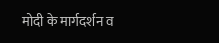मोदी के मार्गदर्शन व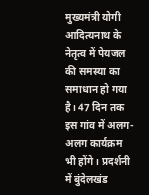मुख्यमंत्री योगी आदित्यनाथ के नेतृत्व में पेयजल की समस्या का समाधान हो गया है। 47 दिन तक इस गांव में अलग-अलग कार्यक्रम भी होंगे। प्रदर्शनी में बुंदेलखंड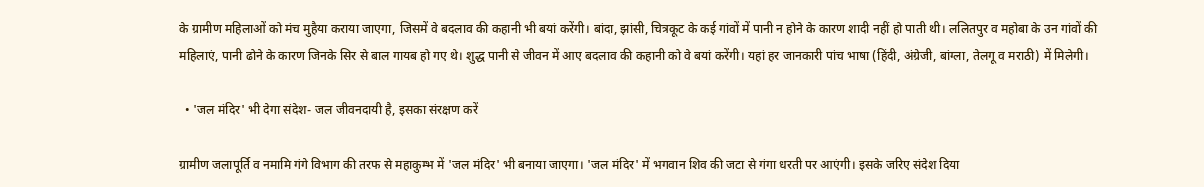के ग्रामीण महिलाओं को मंच मुहैया कराया जाएगा, जिसमें वे बदलाव की कहानी भी बयां करेंगी। बांदा, झांसी, चित्रकूट के कई गांवों में पानी न होने के कारण शादी नहीं हो पाती थी। ललितपुर व महोबा के उन गांवों की महिलाएं, पानी ढोने के कारण जिनके सिर से बाल गायब हो गए थे। शुद्ध पानी से जीवन में आए बदलाव की कहानी को वे बयां करेंगी। यहां हर जानकारी पांच भाषा (हिंदी, अंग्रेजी, बांग्ला, तेलगू व मराठी) में मिलेगी।

  • 'जल मंदिर' भी देगा संदेश- जल जीवनदायी है, इसका संरक्षण करें

ग्रामीण जलापूर्ति व नमामि गंगे विभाग की तरफ से महाकुम्भ में 'जल मंदिर' भी बनाया जाएगा। 'जल मंदिर' में भगवान शिव की जटा से गंगा धरती पर आएंगी। इसके जरिए संदेश दिया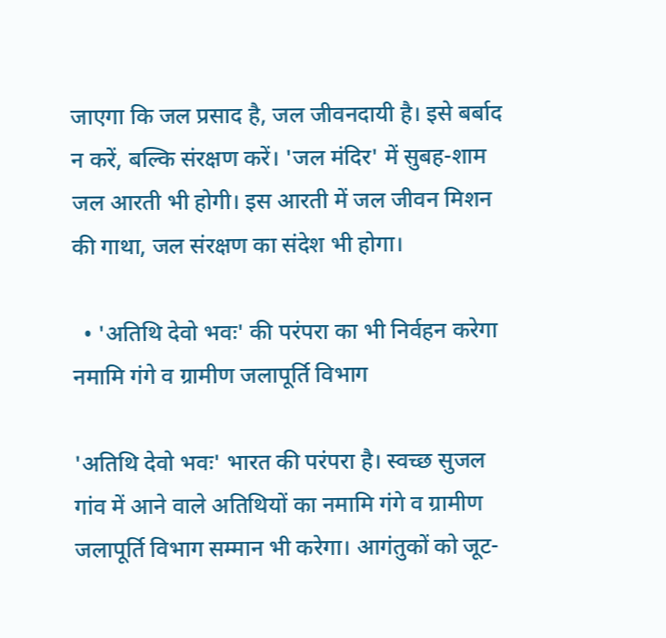जाएगा कि जल प्रसाद है, जल जीवनदायी है। इसे बर्बाद न करें, बल्कि संरक्षण करें। 'जल मंदिर' में सुबह-शाम जल आरती भी होगी। इस आरती में जल जीवन मिशन की गाथा, जल संरक्षण का संदेश भी होगा।

  • 'अतिथि देवो भवः' की परंपरा का भी निर्वहन करेगा नमामि गंगे व ग्रामीण जलापूर्ति विभाग

'अतिथि देवो भवः' भारत की परंपरा है। स्वच्छ सुजल गांव में आने वाले अतिथियों का नमामि गंगे व ग्रामीण जलापूर्ति विभाग सम्मान भी करेगा। आगंतुकों को जूट-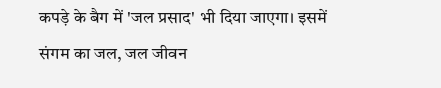कपड़े के बैग में 'जल प्रसाद' भी दिया जाएगा। इसमें संगम का जल, जल जीवन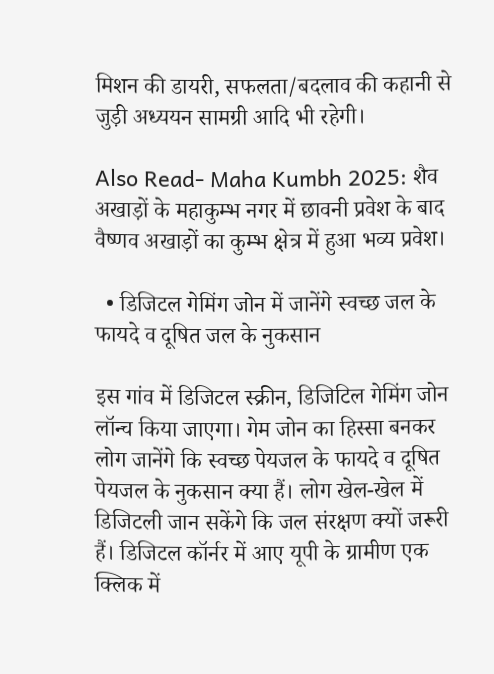मिशन की डायरी, सफलता/बदलाव की कहानी से जुड़ी अध्ययन सामग्री आदि भी रहेगी।

Also Read- Maha Kumbh 2025: शैव अखाड़ों के महाकुम्भ नगर में छावनी प्रवेश के बाद वैष्णव अखाड़ों का कुम्भ क्षेत्र में हुआ भव्य प्रवेश।

  • डिजिटल गेमिंग जोन में जानेंगे स्वच्छ जल के फायदे व दूषित जल के नुकसान

इस गांव में डिजिटल स्क्रीन, डिजिटिल गेमिंग जोन लॉन्च किया जाएगा। गेम जोन का हिस्सा बनकर लोग जानेंगे कि स्वच्छ पेयजल के फायदे व दूषित पेयजल के नुकसान क्या हैं। लोग खेल-खेल में डिजिटली जान सकेंगे कि जल संरक्षण क्यों जरूरी हैं। डिजिटल कॉर्नर में आए यूपी के ग्रामीण एक क्लिक में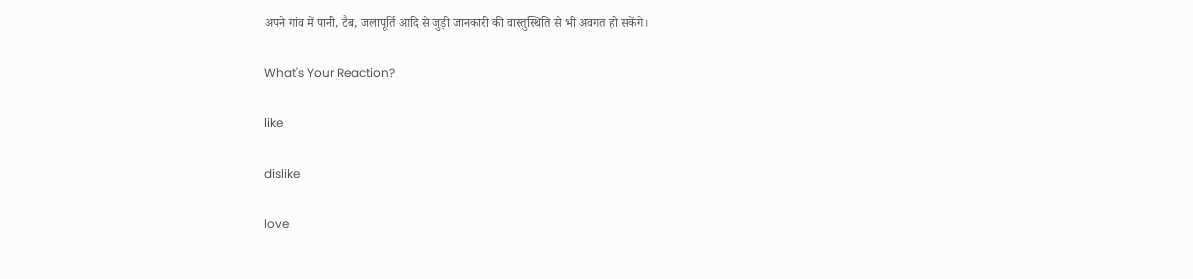अपने गांव में पानी, टैब, जलापूर्ति आदि से जुड़ी जानकारी की वास्तुस्थिति से भी अवगत हो सकेंगे।

What's Your Reaction?

like

dislike

love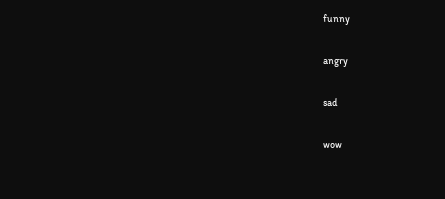funny

angry

sad

wow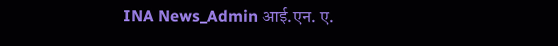INA News_Admin आई.एन. ए.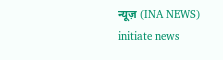न्यूज़ (INA NEWS) initiate news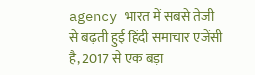agency भारत में सबसे तेजी से बढ़ती हुई हिंदी समाचार एजेंसी है, 2017 से एक बड़ा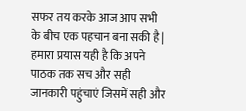सफर तय करके आज आप सभी के बीच एक पहचान बना सकी है| हमारा प्रयास यही है कि अपने पाठक तक सच और सही जानकारी पहुंचाएं जिसमें सही और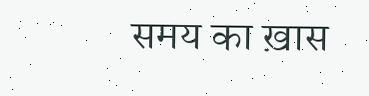समय का ख़ास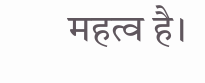महत्व है।